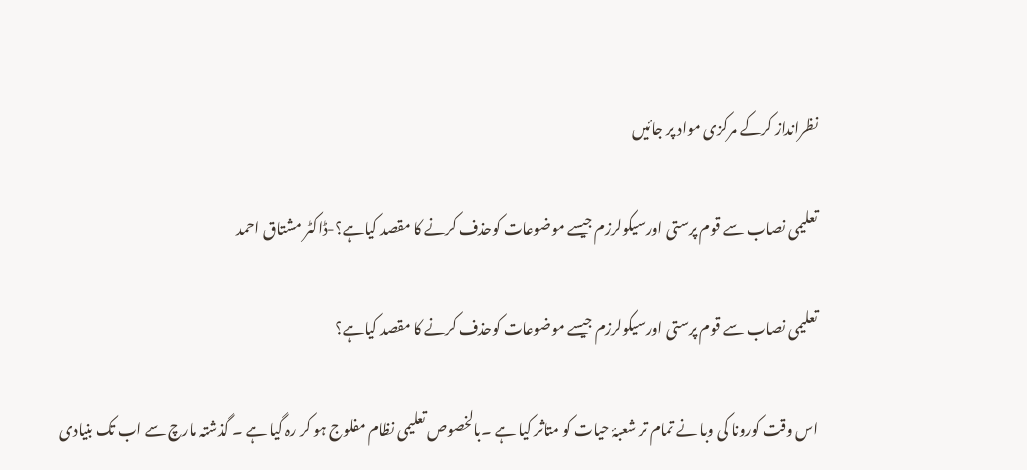نظرانداز کرکے مرکزی مواد پر جائیں

تعلیمی نصاب سے قوم پرستی اورسیکولرزم جیسے موضوعات کوحذف کرنے کا مقصد کیاہے؟-ڈاکٹر مشتاق احمد

تعلیمی نصاب سے قوم پرستی اورسیکولرزم جیسے موضوعات کوحذف کرنے کا مقصد کیاہے؟

اس وقت کورونا کی وبا نے تمام تر شعبۂ حیات کو متاثر کیا ہے ۔بالخصوص تعلیمی نظام مفلوج ہو کر رہ گیا ہے ۔ گذشتہ مارچ سے اب تک بنیادی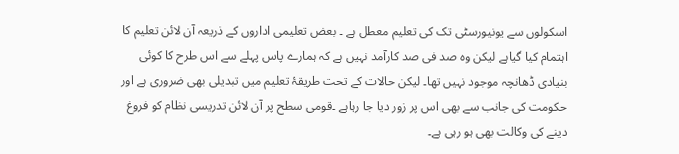اسکولوں سے یونیورسٹی تک کی تعلیم معطل ہے ۔ بعض تعلیمی اداروں کے ذریعہ آن لائن تعلیم کا اہتمام کیا گیاہے لیکن وہ صد فی صد کارآمد نہیں ہے کہ ہمارے پاس پہلے سے اس طرح کا کوئی بنیادی ڈھانچہ موجود نہیں تھا۔ لیکن حالات کے تحت طریقۂ تعلیم میں تبدیلی بھی ضروری ہے اور حکومت کی جانب سے بھی اس پر زور دیا جا رہاہے ۔قومی سطح پر آن لائن تدریسی نظام کو فروغ دینے کی وکالت بھی ہو رہی ہے۔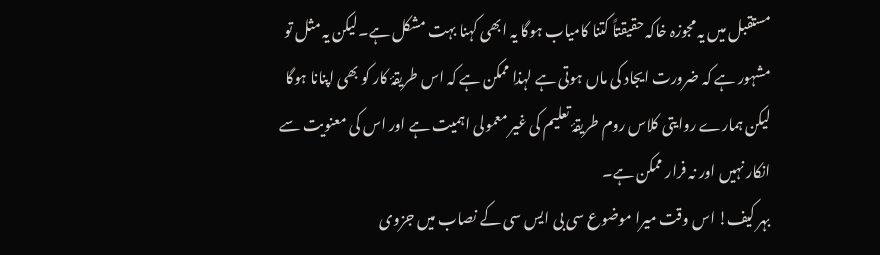مستقبل میں یہ مجوزہ خاکہ حقیقتاً کتنا کامیاب ہوگا یہ ابھی کہنا بہت مشکل ہے۔لیکن یہ مثل تو مشہور ہے کہ ضرورت ایجاد کی ماں ہوتی ہے لہذا ممکن ہے کہ اس طریقۂ کار کو بھی اپنانا ہوگا لیکن ہمارے روایتی کلاس روم طریقۂ تعلیم کی غیر معمولی اہمیت ہے اور اس کی معنویت سے انکار نہیں اور نہ فرار ممکن ہے۔
بہر کیف! اس وقت میرا موضوع سی بی ایس سی کے نصاب میں جزوی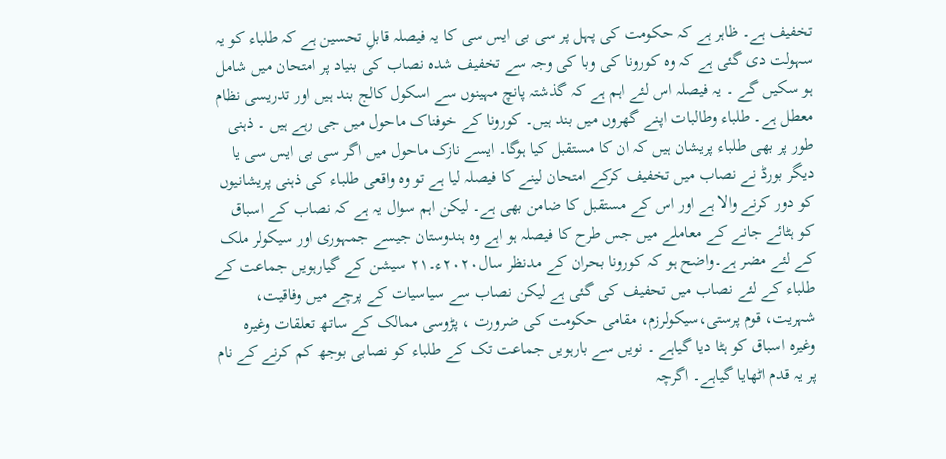تخفیف ہے۔ ظاہر ہے کہ حکومت کی پہل پر سی بی ایس سی کا یہ فیصلہ قابلِ تحسین ہے کہ طلباء کو یہ سہولت دی گئی ہے کہ وہ کورونا کی وبا کی وجہ سے تخفیف شدہ نصاب کی بنیاد پر امتحان میں شامل ہو سکیں گے ۔ یہ فیصلہ اس لئے اہم ہے کہ گذشتہ پانچ مہینوں سے اسکول کالج بند ہیں اور تدریسی نظام معطل ہے۔ طلباء وطالبات اپنے گھروں میں بند ہیں۔ کورونا کے خوفناک ماحول میں جی رہے ہیں ۔ ذہنی طور پر بھی طلباء پریشان ہیں کہ ان کا مستقبل کیا ہوگا۔ ایسے نازک ماحول میں اگر سی بی ایس سی یا دیگر بورڈ نے نصاب میں تخفیف کرکے امتحان لینے کا فیصلہ لیا ہے تو وہ واقعی طلباء کی ذہنی پریشانیوں کو دور کرنے والا ہے اور اس کے مستقبل کا ضامن بھی ہے۔ لیکن اہم سوال یہ ہے کہ نصاب کے اسباق کو ہٹائے جانے کے معاملے میں جس طرح کا فیصلہ ہو اہے وہ ہندوستان جیسے جمہوری اور سیکولر ملک کے لئے مضر ہے۔واضح ہو کہ کورونا بحران کے مدنظر سال۲۰۲۰ء۔۲۱ سیشن کے گیارہویں جماعت کے طلباء کے لئے نصاب میں تحفیف کی گئی ہے لیکن نصاب سے سیاسیات کے پرچے میں وفاقیت، شہریت، قوم پرستی،سیکولرزم، مقامی حکومت کی ضرورت ، پڑوسی ممالک کے ساتھ تعلقات وغیرہ وغیرہ اسباق کو ہٹا دیا گیاہے ۔ نویں سے بارہویں جماعت تک کے طلباء کو نصابی بوجھ کم کرنے کے نام پر یہ قدم اٹھایا گیاہے۔ اگرچہ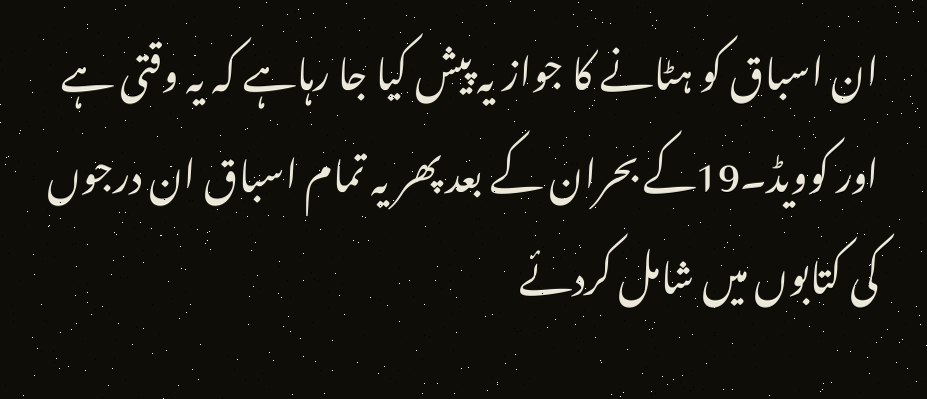ان اسباق کو ہٹانے کا جواز یہ پیش کیا جا رہاہے کہ یہ وقتی ہے اور کوویڈ۔19کے بحران کے بعد پھر یہ تمام اسباق ان درجوں کی کتابوں میں شامل کردئے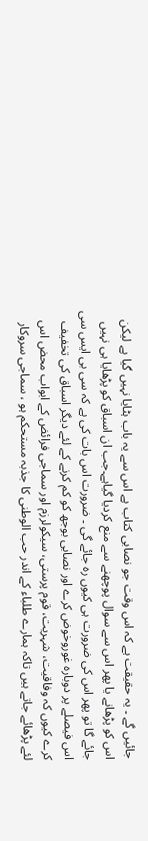جائیں گے ۔ یہ حقیقت ہے کہ اس وقت جو نصابی کتاب ہے اس سے یہ باب ہٹایا نہیں گیا ہے لیکن اس کو پڑھانے یا پھر اس سے سوال پوچھنے سے منع کردیا گیاہے۔جب ان اسباق کو پڑھایا ہی نہیں جائے گا تو پھر اس کی ضرورت ہی کیوں رہ جائے گی ۔ ضرورت اس بات کی ہے کہ سی بی ایس سی اس فیصلے پر دوبارہ غوروخوض کرے اور نصابی بوجھ کو کم کرنے کے لئے دیگر اسباق کی تخفیف کرے کیوں کہ وفاقیت، شہریت، قوم پرستی، سیکولرزم اور سماجی فرائض کے ابواب محض اس لئے پڑھائے جاتے ہیں تاکہ ہمارے طلباء کے اندر حب الوطنی کا جذبہ مستحکم ہو ، سماجی سروکار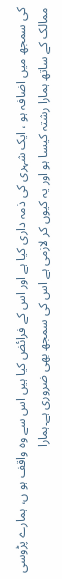کی سمجھ میں اضافہ ہو ، ایک شہری کی ذمہ داری کیا ہے اور اس کے فرائض کیا ہیں اس سے وہ واقف ہو ں، ہمارے پڑوسی ممالک کے ساتھ ہمارا رشتہ کیسا ہو اور یہ کیوں کر لازمی ہے اس کی سمجھ بھی ضروری ہے۔ہمارا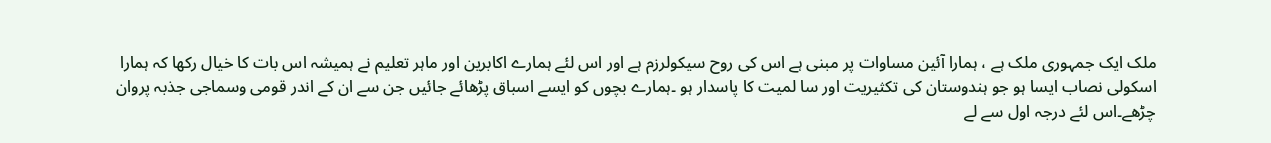ملک ایک جمہوری ملک ہے ، ہمارا آئین مساوات پر مبنی ہے اس کی روح سیکولرزم ہے اور اس لئے ہمارے اکابرین اور ماہر تعلیم نے ہمیشہ اس بات کا خیال رکھا کہ ہمارا اسکولی نصاب ایسا ہو جو ہندوستان کی تکثیریت اور سا لمیت کا پاسدار ہو ۔ہمارے بچوں کو ایسے اسباق پڑھائے جائیں جن سے ان کے اندر قومی وسماجی جذبہ پروان چڑھے۔اس لئے درجہ اول سے لے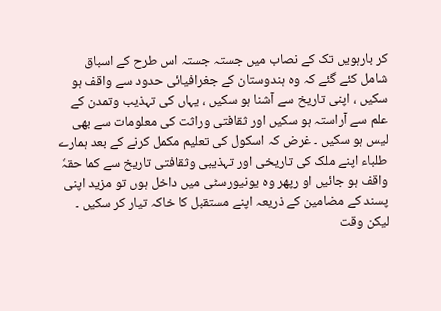کر بارہویں تک کے نصاب میں جستہ جستہ اس طرح کے اسباق شامل کئے گئے کہ وہ ہندوستان کے جغرافیائی حدود سے واقف ہو سکیں ، اپنی تاریخ سے آشنا ہو سکیں ، یہاں کی تہذیب وتمدن کے علم سے آراستہ ہو سکیں اور ثقافتی وراثت کی معلومات سے بھی لیس ہو سکیں ۔ غرض کہ اسکول کی تعلیم مکمل کرنے کے بعد ہمارے طلباء اپنے ملک کی تاریخی اور تہذیبی وثقافتی تاریخ سے کما حقہٗ واقف ہو جائیں او رپھر وہ یونیورسٹی میں داخل ہوں تو مزید اپنی پسند کے مضامین کے ذریعہ اپنے مستقبل کا خاکہ تیار کر سکیں ۔ لیکن وقت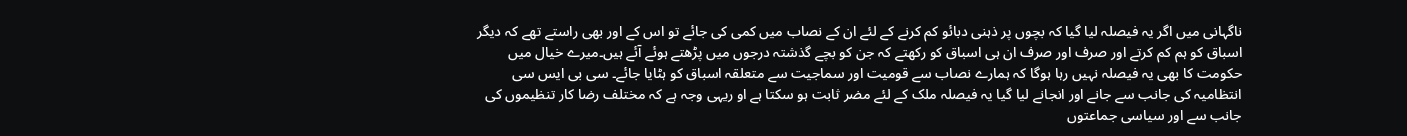ناگہانی میں اگر یہ فیصلہ لیا گیا کہ بچوں پر ذہنی دبائو کم کرنے کے لئے ان کے نصاب میں کمی کی جائے تو اس کے اور بھی راستے تھے کہ دیگر اسباق کو ہم کم کرتے اور صرف اور صرف ان ہی اسباق کو رکھتے کہ جن کو بچے گذشتہ درجوں میں پڑھتے ہوئے آئے ہیں۔میرے خیال میں حکومت کا بھی یہ فیصلہ نہیں رہا ہوگا کہ ہمارے نصاب سے قومیت اور سماجیت سے متعلقہ اسباق کو ہٹایا جائے۔ سی بی ایس سی انتظامیہ کی جانب سے جانے اور انجانے لیا گیا یہ فیصلہ ملک کے لئے مضر ثابت ہو سکتا ہے او ریہی وجہ ہے کہ مختلف رضا کار تنظیموں کی جانب سے اور سیاسی جماعتوں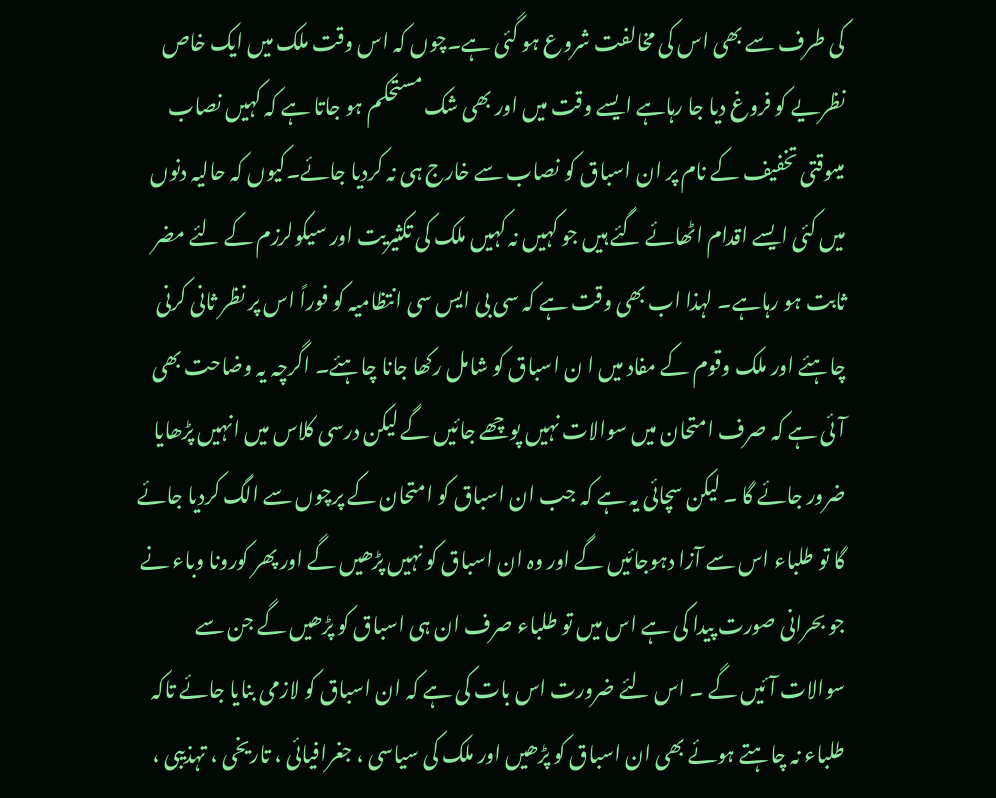کی طرف سے بھی اس کی مخالفت شروع ہو گئی ہے۔چوں کہ اس وقت ملک میں ایک خاص نظریے کو فروغ دیا جا رہاہے ایسے وقت میں اور بھی شک مستحکم ہو جاتا ہے کہ کہیں نصاب میںوقتی تخفیف کے نام پر ان اسباق کو نصاب سے خارج ہی نہ کردیا جائے۔کیوں کہ حالیہ دنوں میں کئی ایسے اقدام اٹھائے گئے ہیں جو کہیں نہ کہیں ملک کی تکثیریت اور سیکولرزم کے لئے مضر ثابت ہو رہاہے۔ لہذا اب بھی وقت ہے کہ سی بی ایس سی انتظامیہ کو فوراً اس پر نظر ثانی کرنی چاہئے اور ملک وقوم کے مفاد میں ا ن اسباق کو شامل رکھا جانا چاہئے۔ اگرچہ یہ وضاحت بھی آئی ہے کہ صرف امتحان میں سوالات نہیں پوچھے جائیں گے لیکن درسی کلاس میں انہیں پڑھایا ضرور جائے گا ۔ لیکن سچائی یہ ہے کہ جب ان اسباق کو امتحان کے پرچوں سے الگ کردیا جائے گا تو طلباء اس سے آزا دہوجائیں گے اور وہ ان اسباق کو نہیں پڑھیں گے اور پھر کورونا وباء نے جو بحرانی صورت پیدا کی ہے اس میں تو طلباء صرف ان ہی اسباق کو پڑھیں گے جن سے سوالات آئیں گے ۔ اس لئے ضرورت اس بات کی ہے کہ ان اسباق کو لازمی بنایا جائے تاکہ طلباء نہ چاہتے ہوئے بھی ان اسباق کو پڑھیں اور ملک کی سیاسی ، جغرافیائی ، تاریخی ، تہذیبی ،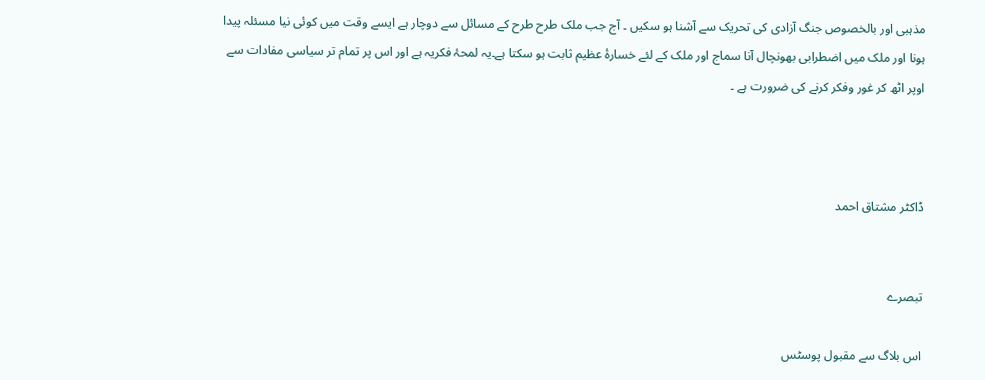مذہبی اور بالخصوص جنگ آزادی کی تحریک سے آشنا ہو سکیں ۔ آج جب ملک طرح طرح کے مسائل سے دوچار ہے ایسے وقت میں کوئی نیا مسئلہ پیدا ہونا اور ملک میں اضطرابی بھونچال آنا سماج اور ملک کے لئے خسارۂ عظیم ثابت ہو سکتا ہے۔یہ لمحۂ فکریہ ہے اور اس پر تمام تر سیاسی مفادات سے اوپر اٹھ کر غور وفکر کرنے کی ضرورت ہے ۔



ڈاکٹر مشتاق احمد


تبصرے

اس بلاگ سے مقبول پوسٹس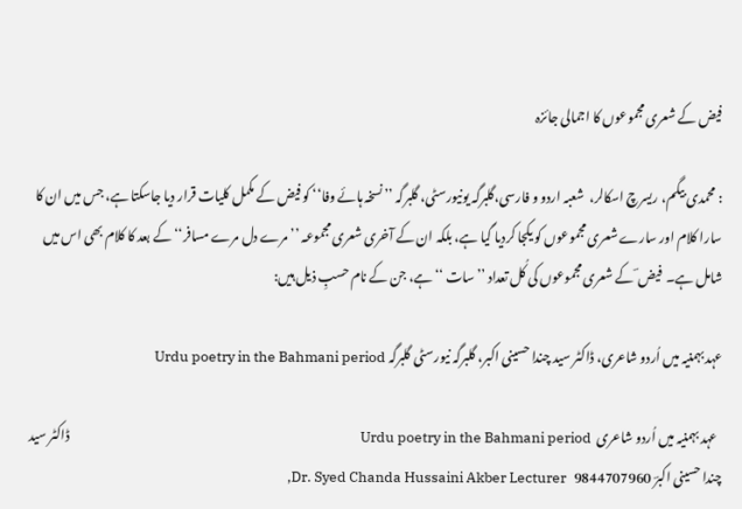فیض کے شعری مجموعوں کا اجمالی جائزہ

: محمدی بیگم، ریسرچ اسکالر،  شعبہ اردو و فارسی،گلبرگہ یونیورسٹی، گلبرگہ ’’نسخہ ہائے وفا‘‘ کو فیض کے مکمل کلیات قرار دیا جاسکتا ہے، جس میں ان کا سارا کلام اور سارے شعری مجموعوں کو یکجا کردیا گیا ہے، بلکہ ان کے آخری شعری مجموعہ ’’ مرے دل مرے مسافر‘‘ کے بعد کا کلام بھی اس میں شامل ہے۔  فیض ؔ کے شعری مجموعوں کی کُل تعداد ’’سات ‘‘ ہے، جن کے نام حسبِ ذیل ہیں:

عہد بہمنیہ میں اُردو شاعری، ڈاکٹر سید چندا حسینی اکبر، گلبرگہ نیورسٹی گلبرگہ Urdu poetry in the Bahmani period

  عہد بہمنیہ میں اُردو شاعری  Urdu poetry in the Bahmani period                                                                                                 ڈاکٹر سید چندا حسینی اکبرؔ 9844707960   Dr. Syed Chanda Hussaini Akber Lecturer,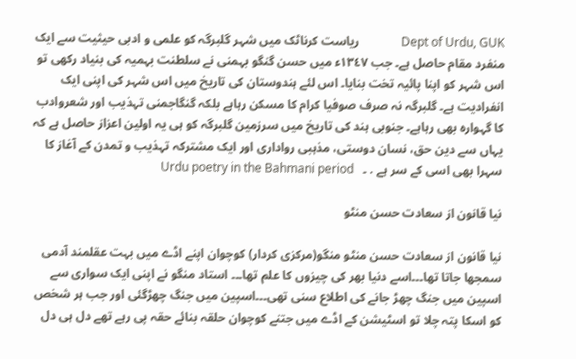Dept of Urdu, GUK              ریاست کرناٹک میں شہر گلبرگہ کو علمی و ادبی حیثیت سے ایک منفرد مقام حاصل ہے۔ جب ١٣٤٧ء میں حسن گنگو بہمنی نے سلطنت بہمیہ کی بنیاد رکھی تو اس شہر کو اپنا پائیہ تخت بنایا۔ اس لئے ہندوستان کی تاریخ میں اس شہر کی اپنی ایک انفرادیت ہے۔ گلبرگہ نہ صرف صوفیا کرام کا مسکن رہاہے بلکہ گنگاجمنی تہذیب اور شعروادب کا گہوارہ بھی رہاہے۔ جنوبی ہند کی تاریخ میں سرزمین گلبرگہ کو ہی یہ اولین اعزاز حاصل ہے کہ یہاں سے دین حق، نسان دوستی، مذہبی رواداری اور ایک مشترکہ تہذیب و تمدن کے آغاز کا سہرا بھی اسی کے سر ہے . ۔   Urdu poetry in the Bahmani period

نیا قانون از سعادت حسن منٹو

نیا قانون از سعادت حسن منٹو منگو(مرکزی کردار) کوچوان اپنے اڈے میں بہت عقلمند آدمی سمجھا جاتا تھا۔۔۔اسے دنیا بھر کی چیزوں کا علم تھا۔۔۔ استاد منگو نے اپنی ایک سواری سے اسپین میں جنگ چھڑ جانے کی اطلاع سنی تھی۔۔۔اسپین میں جنگ چھڑگئی اور جب ہر شخص کو اسکا پتہ چلا تو اسٹیشن کے اڈے میں جتنے کوچوان حلقہ بنائے حقہ پی رہے تھے دل ہی دل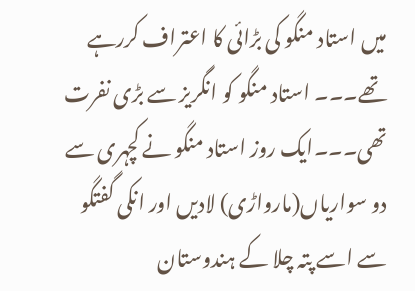میں استاد منگو کی بڑائی کا اعتراف کررہے تھے۔۔۔ استاد منگو کو انگریز سے بڑی نفرت تھی۔۔۔ایک روز استاد منگو نے کچہری سے دو سواریاں(مارواڑی) لادیں اور انکی گفتگو سے اسے پتہ چلا کے ہندوستان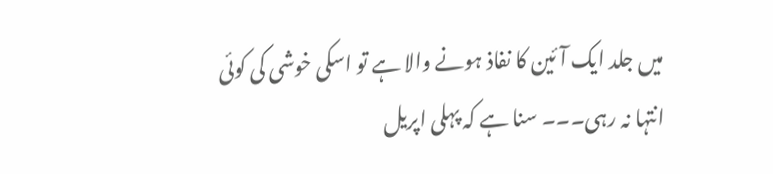میں جلد ایک آئین کا نفاذ ہونے والا ہے تو اسکی خوشی کی کوئی انتہا نہ رہی۔۔۔ سنا ہے کہ پہلی اپریل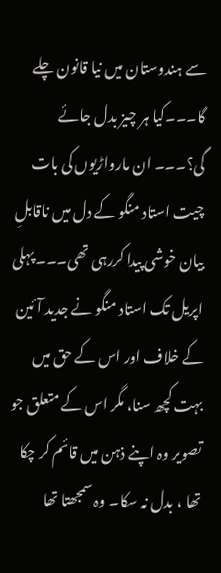سے ہندوستان میں نیا قانون چلے گا۔۔۔کیا ہر چیز بدل جائے گی؟۔۔۔ ان مارواڑیوں کی بات چیت استاد منگو کے دل میں ناقابلِ بیان خوشی پیدا کررہی تھی۔۔۔ پہلی اپریل تک استاد منگو نے جدید آئین کے خلاف اور اس کے حق میں بہت کچھ سنا، مگر اس کے متعلق جو تصویر وہ اپنے ذہن میں قائم کر چکا تھا ، بدل نہ سکا۔ وہ سمجھتا تھا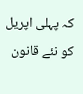کہ پہلی اپریل کو نئے قانون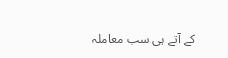کے آتے ہی سب معاملہ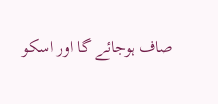صاف ہوجائے گا اور اسکو